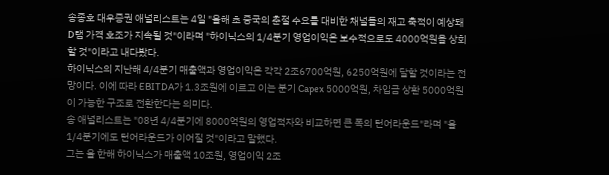송종호 대우증권 애널리스트는 4일 "올해 초 중국의 춘절 수요를 대비한 채널들의 재고 축적이 예상돼 D램 가격 호조가 지속될 것"이라며 "하이닉스의 1/4분기 영업이익은 보수적으로도 4000억원을 상회할 것"이라고 내다봤다.
하이닉스의 지난해 4/4분기 매출액과 영업이익은 각각 2조6700억원, 6250억원에 달할 것이라는 전망이다. 이에 따라 EBITDA가 1.3조원에 이르고 이는 분기 Capex 5000억원, 차입금 상환 5000억원이 가능한 구조로 전환한다는 의미다.
송 애널리스트는 "08년 4/4분기에 8000억원의 영업적자와 비교하면 큰 폭의 턴어라운드"라며 "올 1/4분기에도 턴어라운드가 이어질 것"이라고 말했다.
그는 올 한해 하이닉스가 매출액 10조원, 영업이익 2조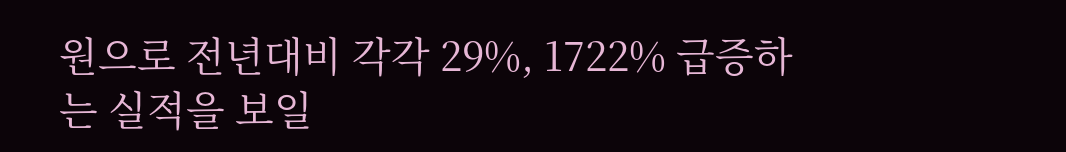원으로 전년대비 각각 29%, 1722% 급증하는 실적을 보일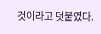것이라고 덧붙였다.